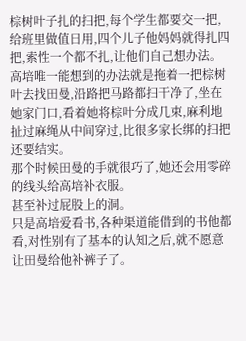棕树叶子扎的扫把,每个学生都要交一把,给班里做值日用,四个儿子他妈妈就得扎四把,索性一个都不扎,让他们自己想办法。
高培唯一能想到的办法就是拖着一把棕树叶去找田曼,沿路把马路都扫干净了,坐在她家门口,看着她将棕叶分成几束,麻利地扯过麻绳从中间穿过,比很多家长绑的扫把还要结实。
那个时候田曼的手就很巧了,她还会用零碎的线头给高培补衣服。
甚至补过屁股上的洞。
只是高培爱看书,各种渠道能借到的书他都看,对性别有了基本的认知之后,就不愿意让田曼给他补裤子了。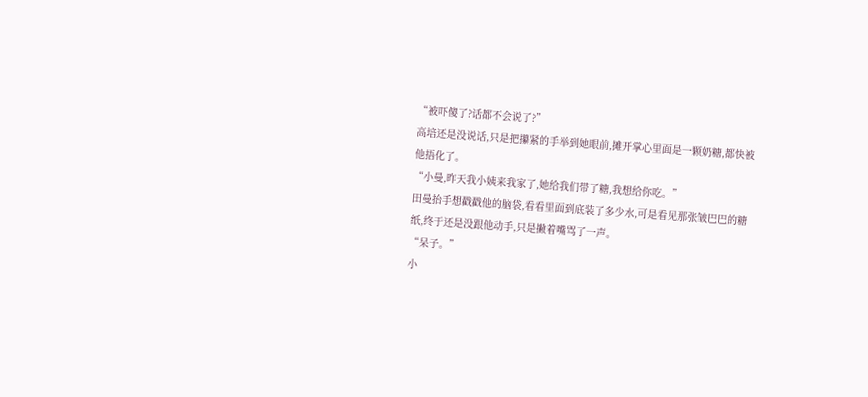“被吓傻了?话都不会说了?”
高培还是没说话,只是把攥紧的手举到她眼前,摊开掌心里面是一颗奶糖,都快被他捂化了。
“小曼,昨天我小姨来我家了,她给我们带了糖,我想给你吃。”
田曼抬手想戳戳他的脑袋,看看里面到底装了多少水,可是看见那张皱巴巴的糖纸,终于还是没跟他动手,只是撇着嘴骂了一声。
“呆子。”
小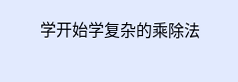学开始学复杂的乘除法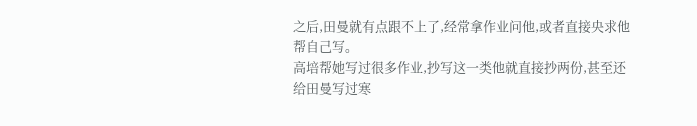之后,田曼就有点跟不上了,经常拿作业问他,或者直接央求他帮自己写。
高培帮她写过很多作业,抄写这一类他就直接抄两份,甚至还给田曼写过寒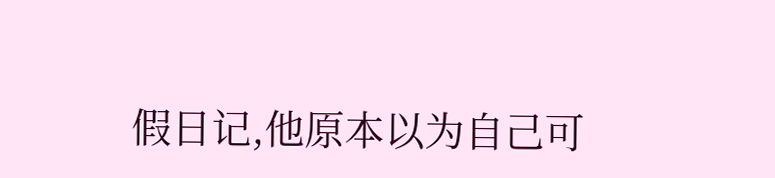假日记,他原本以为自己可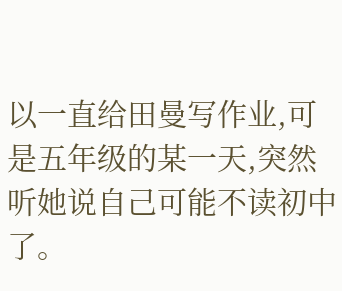以一直给田曼写作业,可是五年级的某一天,突然听她说自己可能不读初中了。